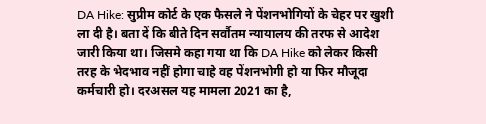DA Hike: सुप्रीम कोर्ट के एक फैसले ने पेंशनभोगियों के चेहर पर खुशी ला दी है। बता दें कि बीते दिन सर्वौतम न्यायालय की तरफ से आदेश जारी किया था। जिसमे कहा गया था कि DA Hike को लेकर किसी तरह के भेदभाव नहीं होगा चाहे वह पेंशनभोगी हो या फिर मौजूदा कर्मचारी हो। दरअसल यह मामला 2021 का है,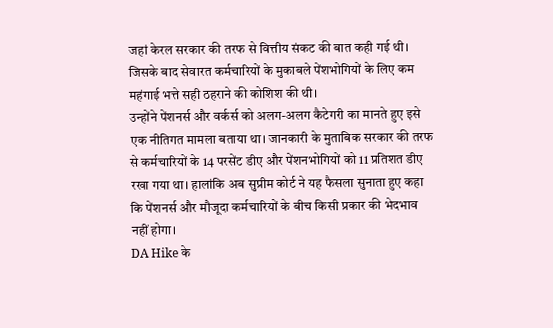जहां केरल सरकार की तरफ से वित्तीय संकट की बात कही गई थी। जिसके बाद सेवारत कर्मचारियों के मुकाबले पेंशभोगियों के लिए कम महंगाई भत्ते सही ठहराने की कोशिश की थी।
उन्होंने पेंशनर्स और वर्कर्स को अलग-अलग कैटेगरी का मानते हुए इसे एक नीतिगत मामला बताया था। जानकारी के मुताबिक सरकार की तरफ से कर्मचारियों के 14 परसेंट डीए और पेंशनभोगियों को 11 प्रतिशत डीए रखा गया था। हालांकि अब सुप्रीम कोर्ट ने यह फैसला सुनाता हुए कहा कि पेंशनर्स और मौजूदा कर्मचारियों के बीच किसी प्रकार की भेदभाव नहीं होगा।
DA Hike के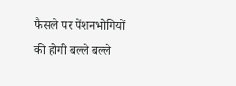फैसले पर पेंशनभोगियों की होगी बल्ले बल्ले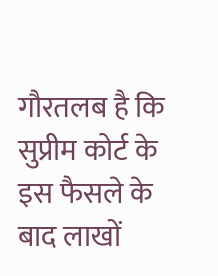गौरतलब है कि सुप्रीम कोर्ट के इस फैसले के बाद लाखों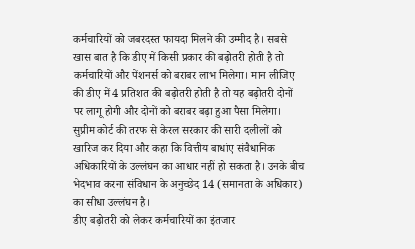कर्मचारियों को जबरदस्त फायदा मिलने की उम्मीद है। सबसे खास बात है कि डीए में किसी प्रकार की बढ़ोतरी होती है तो कर्मचारियों और पेंशनर्स को बराबर लाभ मिलेगा। मान लीजिए की डीए में 4 प्रतिशत की बढ़ोतरी होती है तो यह बढ़ोतरी दोनों पर लागू होगी और दोनों को बराबर बढ़ा हुआ पैसा मिलेगा।
सुप्रीम कोर्ट की तरफ से केरल सरकार की सारी दलीलों को खारिज कर दिया और कहा कि वित्तीय बाधांए संवैधानिक अधिकारियों के उल्लंघन का आधार नहीं हो सकता है। उनके बीच भेदभाव करना संविधान के अनुच्छेद 14 (समानता के अधिकार) का सीधा उल्लंघन है।
डीए बढ़ोतरी को लेकर कर्मचारियों का इंतजार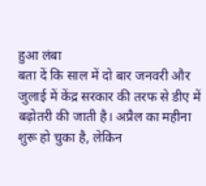हुआ लंबा
बता दें कि साल में दो बार जनवरी और जुलाई में केंद्र सरकार की तरफ से डीए में बढ़ोतरी की जाती है। अप्रैल का महीना शुरू हो चुका है, लेकिन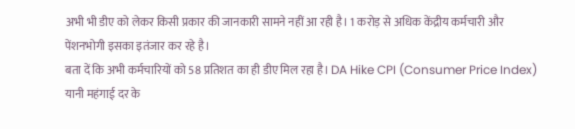अभी भी डीए को लेकर किसी प्रकार की जानकारी सामने नहीं आ रही है। 1 करोड़ से अधिक केंद्रीय कर्मचारी और पेंशनभोगी इसका इतंजार कर रहे है।
बता दें कि अभी कर्मचारियों को 58 प्रतिशत का ही डीए मिल रहा है। DA Hike CPI (Consumer Price Index) यानी महंगाई दर के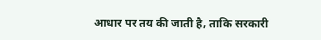आधार पर तय की जाती है, ताकि सरकारी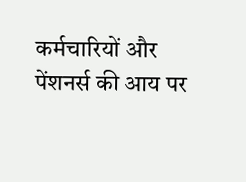कर्मचारियों और पेंशनर्स की आय पर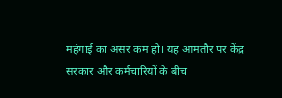महंगाई का असर कम हो। यह आमतौर पर केंद्र सरकार और कर्मचारियों के बीच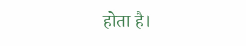होता है।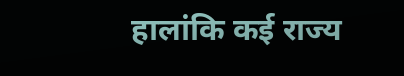हालांकि कई राज्य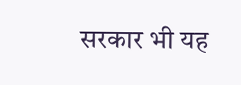सरकार भी यह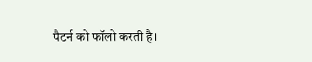पैटर्न को फॉलो करती है।